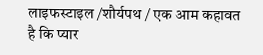लाइफस्टाइल /शौर्यपथ / एक आम कहावत है कि प्यार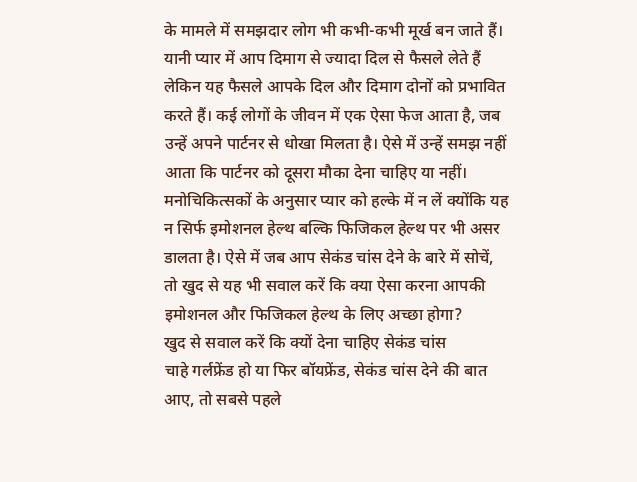के मामले में समझदार लोग भी कभी-कभी मूर्ख बन जाते हैं। यानी प्यार में आप दिमाग से ज्यादा दिल से फैसले लेते हैं लेकिन यह फैसले आपके दिल और दिमाग दोनों को प्रभावित करते हैं। कई लोगों के जीवन में एक ऐसा फेज आता है, जब उन्हें अपने पार्टनर से धोखा मिलता है। ऐसे में उन्हें समझ नहीं आता कि पार्टनर को दूसरा मौका देना चाहिए या नहीं। मनोचिकित्सकों के अनुसार प्यार को हल्के में न लें क्योंकि यह न सिर्फ इमोशनल हेल्थ बल्कि फिजिकल हेल्थ पर भी असर डालता है। ऐसे में जब आप सेकंड चांस देने के बारे में सोचें, तो खुद से यह भी सवाल करें कि क्या ऐसा करना आपकी इमोशनल और फिजिकल हेल्थ के लिए अच्छा होगा?
खुद से सवाल करें कि क्यों देना चाहिए सेकंड चांस
चाहे गर्लफ्रेंड हो या फिर बॉयफ्रेंड, सेकंड चांस देने की बात आए, तो सबसे पहले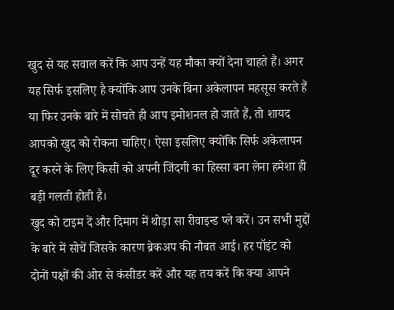खुद से यह सवाल करें कि आप उन्हें यह मौका क्यों देना चाहते हैं। अगर यह सिर्फ इसलिए है क्योंकि आप उनके बिना अकेलापन महसूस करते हैं या फिर उनके बारे में सोचते ही आप इमोशनल हो जाते हैं, तो शायद आपको खुद को रोकना चाहिए। ऐसा इसलिए क्योंकि सिर्फ अकेलापन दूर करने के लिए किसी को अपनी जिंदगी का हिस्सा बना लेना हमेशा ही बड़ी गलती होती है।
खुद को टाइम दें और दिमाग में थोड़ा सा रीवाइन्ड प्ले करें। उन सभी मुद्दों के बारे में सोचें जिसके कारण ब्रेकअप की नौबत आई। हर पॉइंट को दोनों पक्षों की ओर से कंसीडर करें और यह तय करें कि क्या आपने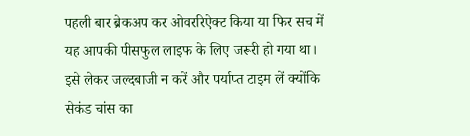पहली बार ब्रेकअप कर ओवररिऐक्ट किया या फिर सच में यह आपकी पीसफुल लाइफ के लिए जरूरी हो गया था। इसे लेकर जल्दबाजी न करें और पर्याप्त टाइम लें क्योंकि सेकंड चांस का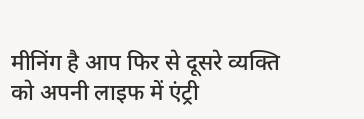मीनिंग है आप फिर से दूसरे व्यक्ति को अपनी लाइफ में एंट्री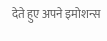देते हुए अपने इमोशन्स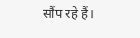सौंप रहे हैं।